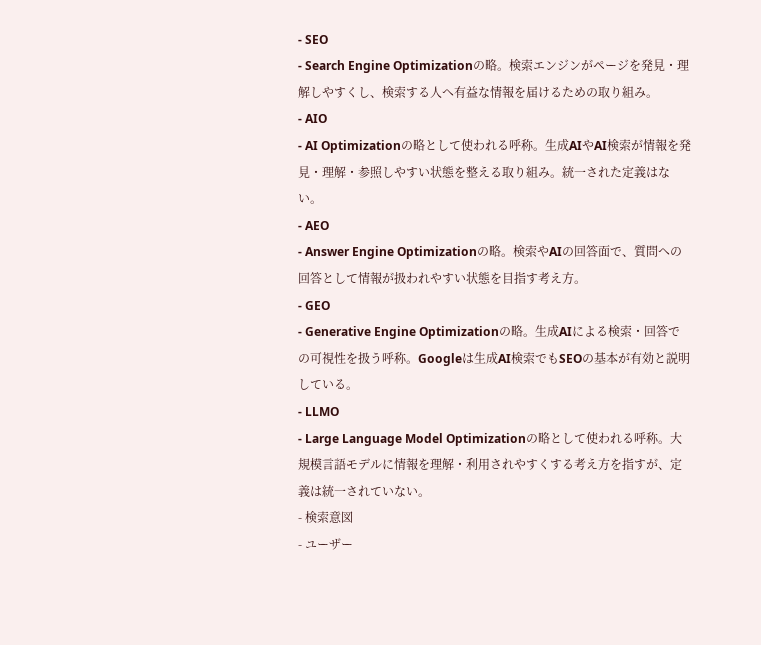- SEO
- Search Engine Optimizationの略。検索エンジンがページを発見・理解しやすくし、検索する人へ有益な情報を届けるための取り組み。
- AIO
- AI Optimizationの略として使われる呼称。生成AIやAI検索が情報を発見・理解・参照しやすい状態を整える取り組み。統一された定義はない。
- AEO
- Answer Engine Optimizationの略。検索やAIの回答面で、質問への回答として情報が扱われやすい状態を目指す考え方。
- GEO
- Generative Engine Optimizationの略。生成AIによる検索・回答での可視性を扱う呼称。Googleは生成AI検索でもSEOの基本が有効と説明している。
- LLMO
- Large Language Model Optimizationの略として使われる呼称。大規模言語モデルに情報を理解・利用されやすくする考え方を指すが、定義は統一されていない。
- 検索意図
- ユーザー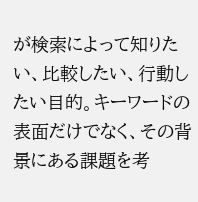が検索によって知りたい、比較したい、行動したい目的。キーワードの表面だけでなく、その背景にある課題を考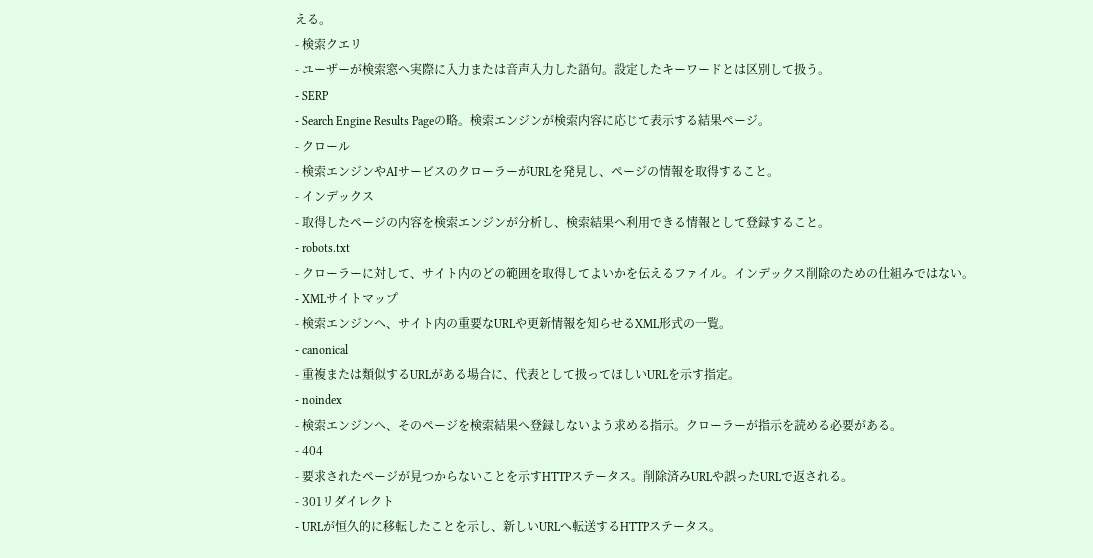える。
- 検索クエリ
- ユーザーが検索窓へ実際に入力または音声入力した語句。設定したキーワードとは区別して扱う。
- SERP
- Search Engine Results Pageの略。検索エンジンが検索内容に応じて表示する結果ページ。
- クロール
- 検索エンジンやAIサービスのクローラーがURLを発見し、ページの情報を取得すること。
- インデックス
- 取得したページの内容を検索エンジンが分析し、検索結果へ利用できる情報として登録すること。
- robots.txt
- クローラーに対して、サイト内のどの範囲を取得してよいかを伝えるファイル。インデックス削除のための仕組みではない。
- XMLサイトマップ
- 検索エンジンへ、サイト内の重要なURLや更新情報を知らせるXML形式の一覧。
- canonical
- 重複または類似するURLがある場合に、代表として扱ってほしいURLを示す指定。
- noindex
- 検索エンジンへ、そのページを検索結果へ登録しないよう求める指示。クローラーが指示を読める必要がある。
- 404
- 要求されたページが見つからないことを示すHTTPステータス。削除済みURLや誤ったURLで返される。
- 301リダイレクト
- URLが恒久的に移転したことを示し、新しいURLへ転送するHTTPステータス。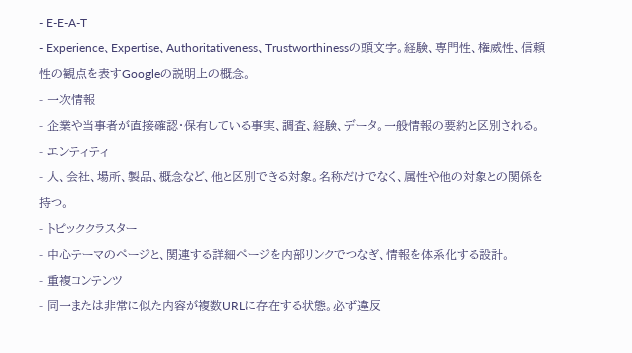- E-E-A-T
- Experience、Expertise、Authoritativeness、Trustworthinessの頭文字。経験、専門性、権威性、信頼性の観点を表すGoogleの説明上の概念。
- 一次情報
- 企業や当事者が直接確認・保有している事実、調査、経験、データ。一般情報の要約と区別される。
- エンティティ
- 人、会社、場所、製品、概念など、他と区別できる対象。名称だけでなく、属性や他の対象との関係を持つ。
- トピッククラスター
- 中心テーマのページと、関連する詳細ページを内部リンクでつなぎ、情報を体系化する設計。
- 重複コンテンツ
- 同一または非常に似た内容が複数URLに存在する状態。必ず違反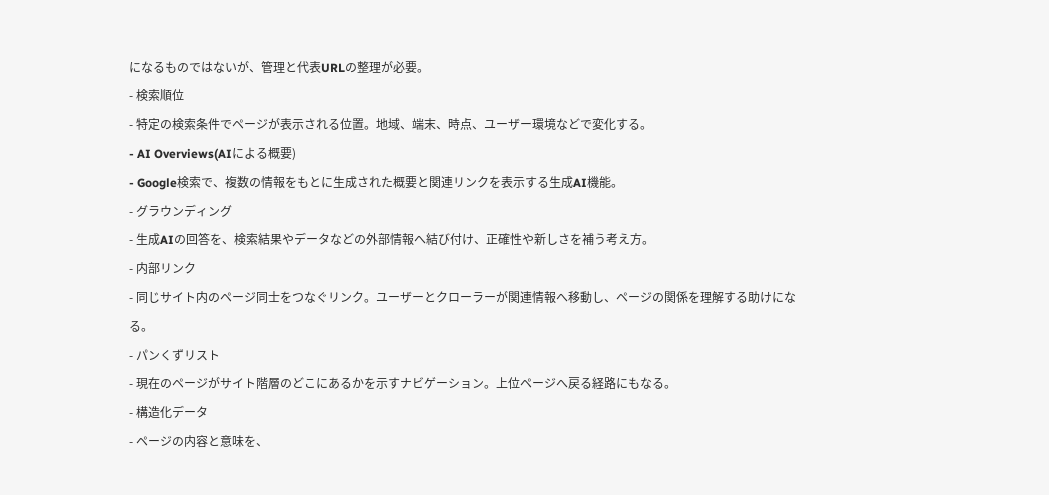になるものではないが、管理と代表URLの整理が必要。
- 検索順位
- 特定の検索条件でページが表示される位置。地域、端末、時点、ユーザー環境などで変化する。
- AI Overviews(AIによる概要)
- Google検索で、複数の情報をもとに生成された概要と関連リンクを表示する生成AI機能。
- グラウンディング
- 生成AIの回答を、検索結果やデータなどの外部情報へ結び付け、正確性や新しさを補う考え方。
- 内部リンク
- 同じサイト内のページ同士をつなぐリンク。ユーザーとクローラーが関連情報へ移動し、ページの関係を理解する助けになる。
- パンくずリスト
- 現在のページがサイト階層のどこにあるかを示すナビゲーション。上位ページへ戻る経路にもなる。
- 構造化データ
- ページの内容と意味を、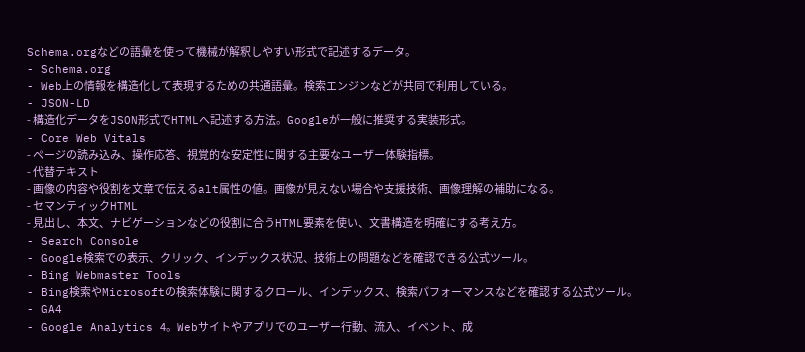Schema.orgなどの語彙を使って機械が解釈しやすい形式で記述するデータ。
- Schema.org
- Web上の情報を構造化して表現するための共通語彙。検索エンジンなどが共同で利用している。
- JSON-LD
- 構造化データをJSON形式でHTMLへ記述する方法。Googleが一般に推奨する実装形式。
- Core Web Vitals
- ページの読み込み、操作応答、視覚的な安定性に関する主要なユーザー体験指標。
- 代替テキスト
- 画像の内容や役割を文章で伝えるalt属性の値。画像が見えない場合や支援技術、画像理解の補助になる。
- セマンティックHTML
- 見出し、本文、ナビゲーションなどの役割に合うHTML要素を使い、文書構造を明確にする考え方。
- Search Console
- Google検索での表示、クリック、インデックス状況、技術上の問題などを確認できる公式ツール。
- Bing Webmaster Tools
- Bing検索やMicrosoftの検索体験に関するクロール、インデックス、検索パフォーマンスなどを確認する公式ツール。
- GA4
- Google Analytics 4。Webサイトやアプリでのユーザー行動、流入、イベント、成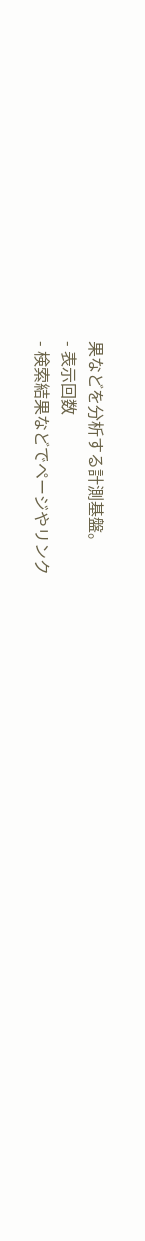果などを分析する計測基盤。
- 表示回数
- 検索結果などでページやリンク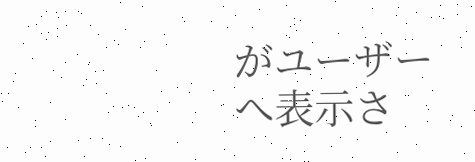がユーザーへ表示さ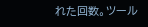れた回数。ツール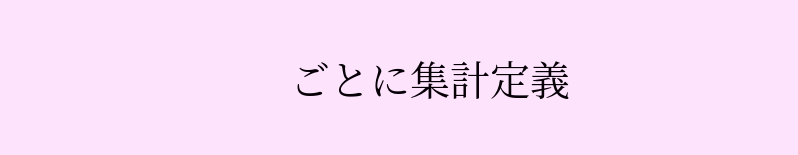ごとに集計定義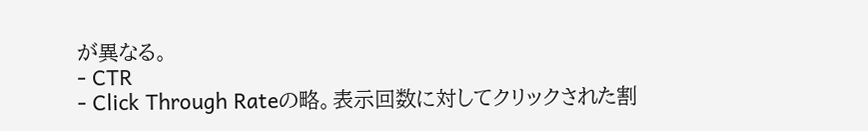が異なる。
- CTR
- Click Through Rateの略。表示回数に対してクリックされた割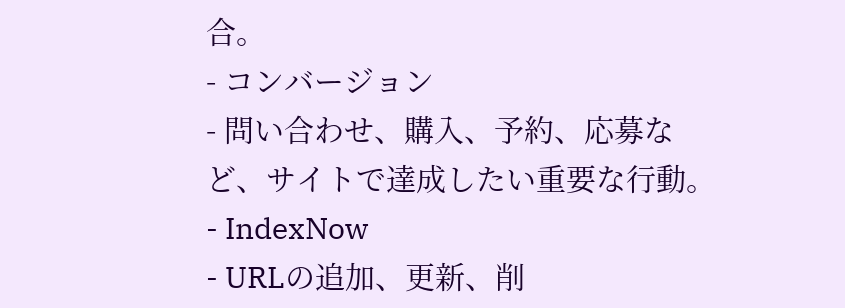合。
- コンバージョン
- 問い合わせ、購入、予約、応募など、サイトで達成したい重要な行動。
- IndexNow
- URLの追加、更新、削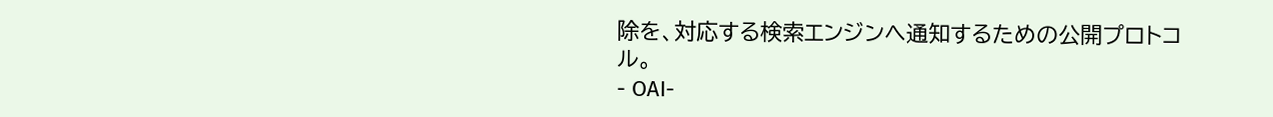除を、対応する検索エンジンへ通知するための公開プロトコル。
- OAI-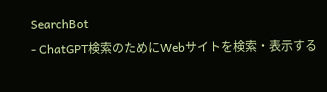SearchBot
- ChatGPT検索のためにWebサイトを検索・表示する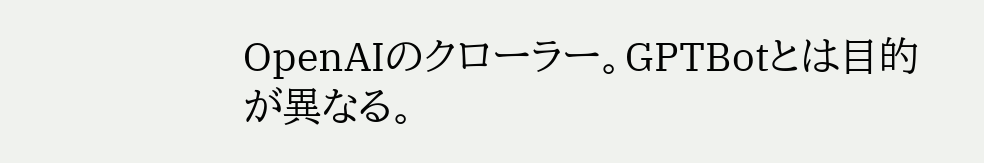OpenAIのクローラー。GPTBotとは目的が異なる。